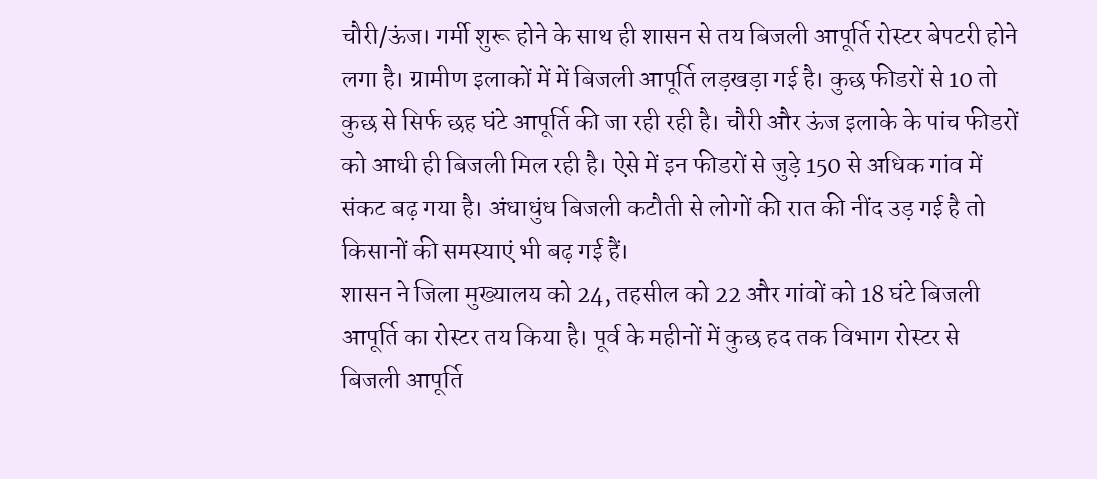चौरी/ऊंज। गर्मी शुरू होने के साथ ही शासन से तय बिजली आपूर्ति रोस्टर बेपटरी होने लगा है। ग्रामीण इलाकों में में बिजली आपूर्ति लड़खड़ा गई है। कुछ फीडरों से 10 तो कुछ से सिर्फ छह घंटे आपूर्ति की जा रही रही है। चौरी और ऊंज इलाके के पांच फीडरों को आधी ही बिजली मिल रही है। ऐसे में इन फीडरों से जुड़े 150 से अधिक गांव में संकट बढ़ गया है। अंधाधुंध बिजली कटौती से लोगों की रात की नींद उड़ गई है तो किसानों की समस्याएं भी बढ़ गई हैं।
शासन ने जिला मुख्यालय को 24, तहसील को 22 और गांवों को 18 घंटे बिजली आपूर्ति का रोस्टर तय किया है। पूर्व के महीनों में कुछ हद तक विभाग रोस्टर से बिजली आपूर्ति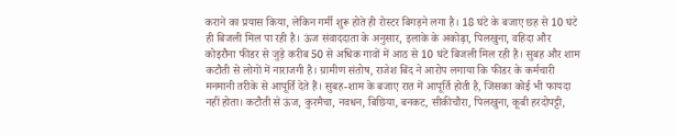कराने का प्रयास किया, लेकिन गर्मी शुरू होते ही रोस्टर बिगड़ने लगा है। 18 घंटे के बजाए छह से 10 घंटे ही बिजली मिल पा रही है। ऊंज संवाददाता के अनुसार, इलाके के अकोढ़ा, पिलखुना, वहिदा और कोइरौना फीडर से जुड़े करीब 50 से अधिक गावों में आठ से 10 घंटे बिजली मिल रही है। सुबह और शाम कटौती से लोगों में नाराजगी है। ग्रामीण संतोष, राजेश बिंद ने आरोप लगाया कि फीडर के कर्मचारी मनमानी तरीके से आपूर्ति देते हैं। सुबह-शाम के बजाए रात में आपूर्ति होती है, जिसका कोई भी फायदा नहीं होता। कटौती से ऊंज, कुरमैचा, नवधन, बिछिया, बनकट, सीकीचौरा, पिलखुना, कूबी हरदोपट्टी,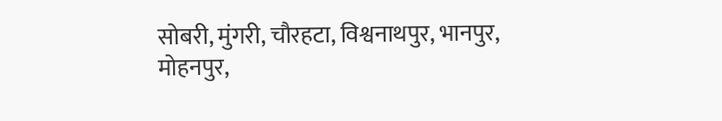सोबरी, मुंगरी, चौरहटा, विश्वनाथपुर, भानपुर, मोहनपुर,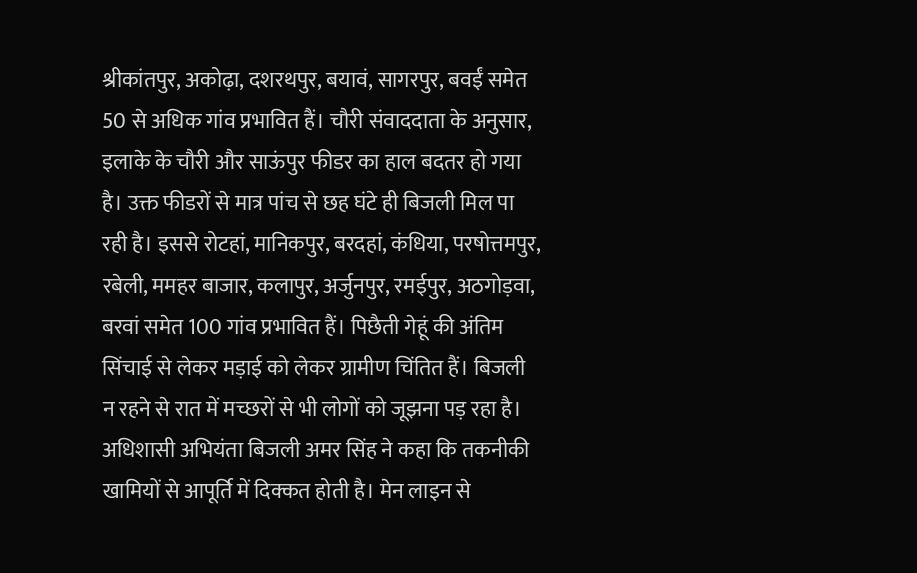श्रीकांतपुर, अकोढ़ा, दशरथपुर, बयावं, सागरपुर, बवईं समेत 50 से अधिक गांव प्रभावित हैं। चौरी संवाददाता के अनुसार, इलाके के चौरी और साऊंपुर फीडर का हाल बदतर हो गया है। उक्त फीडरों से मात्र पांच से छह घंटे ही बिजली मिल पा रही है। इससे रोटहां, मानिकपुर, बरदहां, कंधिया, परषोत्तमपुर, रबेली, ममहर बाजार, कलापुर, अर्जुनपुर, रमईपुर, अठगोड़वा, बरवां समेत 100 गांव प्रभावित हैं। पिछैती गेहूं की अंतिम सिंचाई से लेकर मड़ाई को लेकर ग्रामीण चिंतित हैं। बिजली न रहने से रात में मच्छरों से भी लोगों को जूझना पड़ रहा है। अधिशासी अभियंता बिजली अमर सिंह ने कहा कि तकनीकी खामियों से आपूर्ति में दिक्कत होती है। मेन लाइन से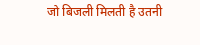जो बिजली मिलती है उतनी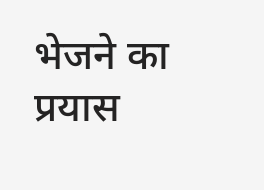भेजने का प्रयास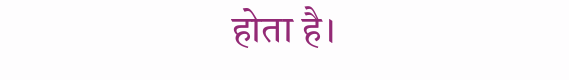होता है।